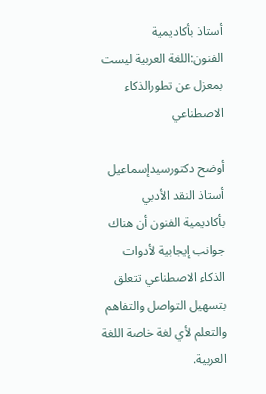أستاذ بأكاديمية الفنون:اللغة العربية ليست بمعزل عن تطورالذكاء الاصطناعي

أوضح دكتورسيدإسماعيل أستاذ النقد الأدبي بأكاديمية الفنون أن هناك جوانب إيجابية لأدوات الذكاء الاصطناعي تتعلق بتسهيل التواصل والتفاهم والتعلم لأي لغة خاصة اللغة العربية.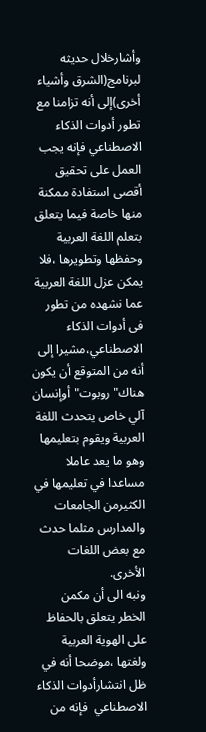وأشارخلال حديثه لبرنامج(الشرق وأشياء أخرى)إلى أنه تزامنا مع تطور أدوات الذكاء الاصطناعي فإنه يجب العمل على تحقيق أقصى استفادة ممكنة منها خاصة فيما يتعلق بتعلم اللغة العربية وحفظها وتطويرها ،فلا يمكن عزل اللغة العربية عما نشهده من تطور فى أدوات الذكاء الاصطناعي،مشيرا إلى أنه من المتوقع أن يكون هناك"روبوت"أوإنسان آلي خاص يتحدث اللغة العربية ويقوم بتعليمها وهو ما يعد عاملا مساعدا في تعليمها في الكثيرمن الجامعات والمدارس مثلما حدث مع بعض اللغات الأخرى.
ونبه الى أن مكمن الخطر يتعلق بالحفاظ على الهوية العربية ولغتها ،موضحا أنه في ظل انتشارأدوات الذكاء الاصطناعي  فإنه من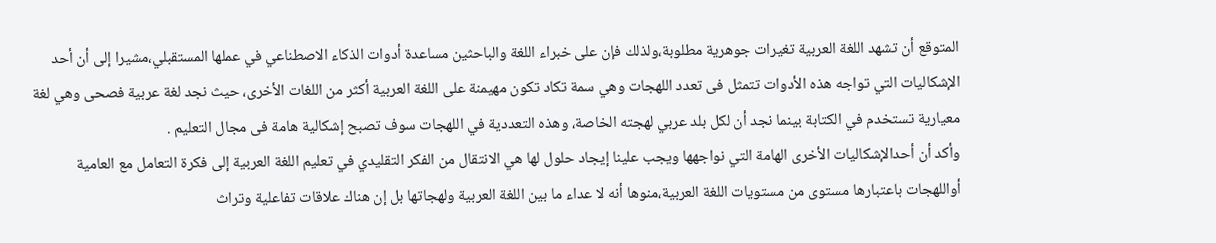المتوقع أن تشهد اللغة العربية تغيرات جوهرية مطلوبة،ولذلك فإن على خبراء اللغة والباحثين مساعدة أدوات الذكاء الاصطناعي في عملها المستقبلي،مشيرا إلى أن أحد الإشكاليات التي تواجه هذه الأدوات تتمثل فى تعدد اللهجات وهي سمة تكاد تكون مهيمنة على اللغة العربية أكثر من اللغات الأخرى، حيث نجد لغة عربية فصحى وهي لغة معيارية تستخدم في الكتابة بينما نجد أن لكل بلد عربي لهجته الخاصة، وهذه التعددية في اللهجات سوف تصبح إشكالية هامة فى مجال التعليم .
وأكد أن أحدالإشكاليات الأخرى الهامة التي نواجهها ويجب علينا إيجاد حلول لها هي الانتقال من الفكر التقليدي في تعليم اللغة العربية إلى فكرة التعامل مع العامية أواللهجات باعتبارها مستوى من مستويات اللغة العربية،منوها أنه لا عداء ما بين اللغة العربية ولهجاتها بل إن هناك علاقات تفاعلية وتراث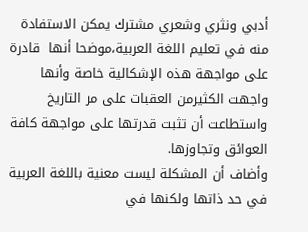أدبي ونثري وشعري مشترك يمكن الاستفادة منه في تعليم اللغة العربية،موضحا أنها  قادرة على مواجهة هذه الإشكالية خاصة وأنها واجهت الكثيرمن العقبات على مر التاريخ واستطاعت أن تثبت قدرتها على مواجهة كافة العوائق وتجاوزها.
وأضاف أن المشكلة ليست معنية باللغة العربية في حد ذاتها ولكنها في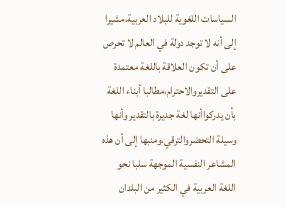السياسات اللغوية للبلاد العربية،مشيرا إلى أنه لا توجد دولة في العالم لا تحرص على أن تكون العلاقة باللغة معتمدة على التقديروالاحترام،مطالبا أبناء اللغة بأن يدركواأنها لغة جديرة بالتقدير وأنها وسيلة التحضروالترقي،ومنبها إلى أن هذه المشاعر النفسية الموجهة سلبا نحو اللغة العربية في الكثير من البلدان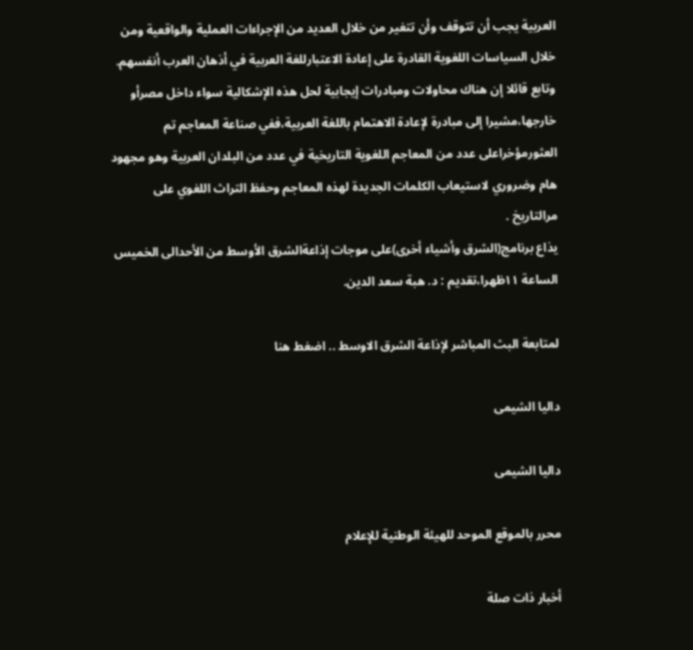العربية يجب أن تتوقف وأن تتغير من خلال العديد من الإجراءات العملية والواقعية ومن خلال السياسات اللغوية القادرة على إعادة الاعتبارللغة العربية في أذهان العرب أنفسهم.
وتابع قائلا إن هناك محاولات ومبادرات إيجابية لحل هذه الإشكالية سواء داخل مصرأو خارجها،مشيرا إلى مبادرة لإعادة الاهتمام باللغة العربية،ففي صناعة المعاجم تم العثورمؤخراعلى عدد من المعاجم اللغوية التاريخية في عدد من البلدان العربية وهو مجهود هام وضروري لاستيعاب الكلمات الجديدة لهذه المعاجم وحفظ التراث اللغوي على مرالتاريخ .
يذاع برنامج(الشرق وأشياء أخرى)على موجات إذاعةالشرق الأوسط من الأحدالى الخميس الساعة ١١ظهرا،تقديم : د. هبة سعد الدين.

لمتابعة البث المباشر لإذاعة الشرق الاوسط .. اضغط هنا

داليا الشيمى

داليا الشيمى

محرر بالموقع الموحد للهيئة الوطنية للإعلام

أخبار ذات صلة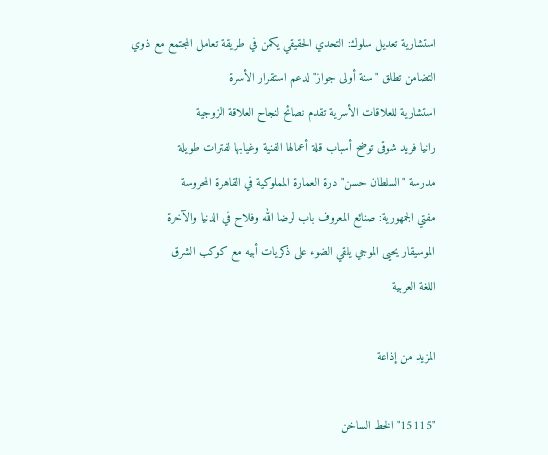استشارية تعديل سلوك: التحدي الحقيقي يكمن في طريقة تعامل المجتمع مع ذوي
التضامن تطلق "سنة أولى جواز" لدعم استقرار الأسرة
استشارية للعلاقات الأسرية تقدم نصائح لنجاح العلاقة الزوجية
رانيا فريد شوقى توضح أسباب قلة أعمالها الفنية وغيابها لفترات طويلة
مدرسة "السلطان حسن" درة العمارة المملوكية في القاهرة المحروسة
مفتي الجمهورية: صنائع المعروف باب لرضا الله وفلاح في الدنيا والآخرة
الموسيقار يحيى الموجي يلقي الضوء على ذكريات أبيه مع كوكب الشرق
اللغة العربية

المزيد من إذاعة

"15115" الخط الساخن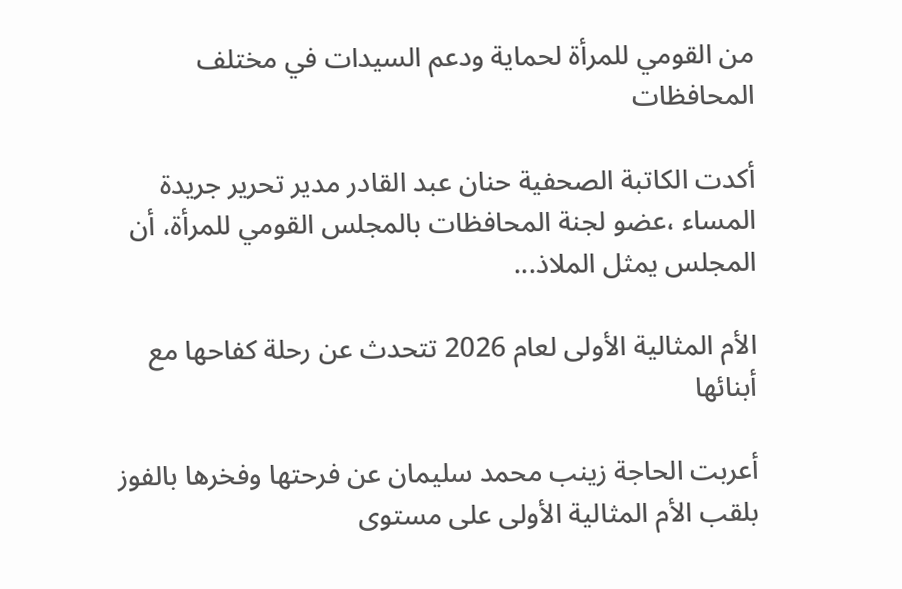من القومي للمرأة لحماية ودعم السيدات في مختلف المحافظات

أكدت الكاتبة الصحفية حنان عبد القادر مدير تحرير جريدة المساء ،عضو لجنة المحافظات بالمجلس القومي للمرأة، أن المجلس يمثل الملاذ...

الأم المثالية الأولى لعام 2026 تتحدث عن رحلة كفاحها مع أبنائها

أعربت الحاجة زينب محمد سليمان عن فرحتها وفخرها بالفوز بلقب الأم المثالية الأولى على مستوى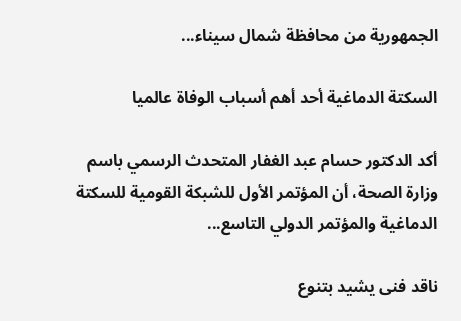الجمهورية من محافظة شمال سيناء...

السكتة الدماغية أحد أهم أسباب الوفاة عالميا

أكد الدكتور حسام عبد الغفار المتحدث الرسمي باسم وزارة الصحة، أن المؤتمر الأول للشبكة القومية للسكتة الدماغية والمؤتمر الدولي التاسع...

ناقد فنى يشيد بتنوع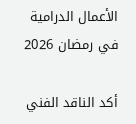الأعمال الدرامية في رمضان 2026

أكد الناقد الفني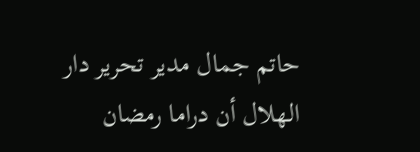حاتم جمال مدير تحرير دار الهلال أن دراما رمضان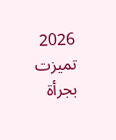2026 تميزت بجرأة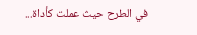في الطرح حيث عملت كأداة...